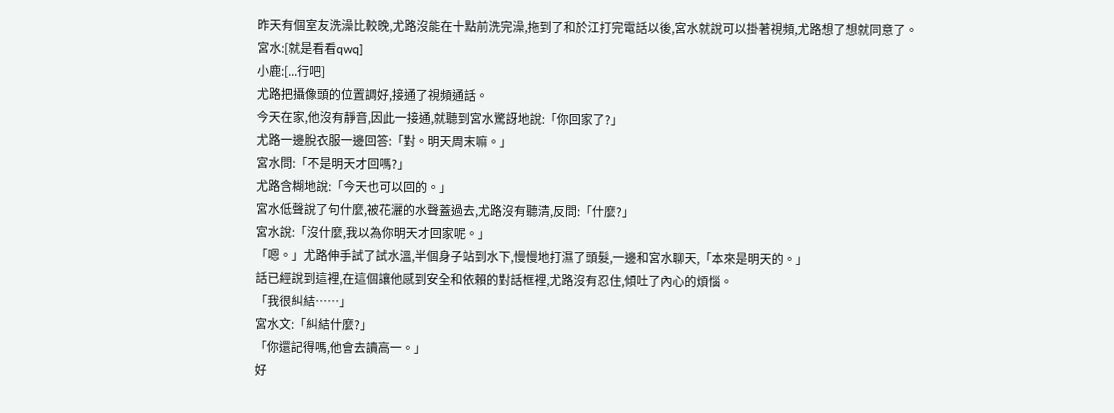昨天有個室友洗澡比較晚,尤路沒能在十點前洗完澡,拖到了和於江打完電話以後,宮水就說可以掛著視頻,尤路想了想就同意了。
宮水:[就是看看qwq]
小鹿:[...行吧]
尤路把攝像頭的位置調好,接通了視頻通話。
今天在家,他沒有靜音,因此一接通,就聽到宮水驚訝地說:「你回家了?」
尤路一邊脫衣服一邊回答:「對。明天周末嘛。」
宮水問:「不是明天才回嗎?」
尤路含糊地說:「今天也可以回的。」
宮水低聲說了句什麼,被花灑的水聲蓋過去,尤路沒有聽清,反問:「什麼?」
宮水說:「沒什麼,我以為你明天才回家呢。」
「嗯。」尤路伸手試了試水溫,半個身子站到水下,慢慢地打濕了頭髮,一邊和宮水聊天,「本來是明天的。」
話已經說到這裡,在這個讓他感到安全和依賴的對話框裡,尤路沒有忍住,傾吐了內心的煩惱。
「我很糾結……」
宮水文:「糾結什麼?」
「你還記得嗎,他會去讀高一。」
好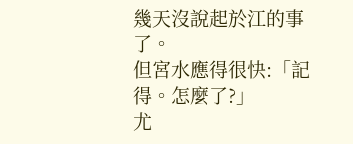幾天沒說起於江的事了。
但宮水應得很快:「記得。怎麼了?」
尤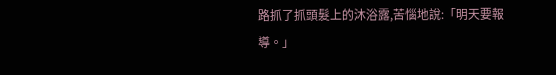路抓了抓頭髮上的沐浴露,苦惱地說:「明天要報導。」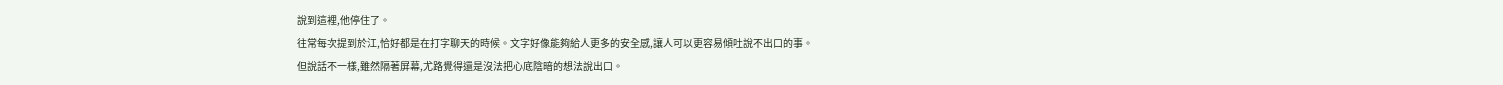說到這裡,他停住了。
往常每次提到於江,恰好都是在打字聊天的時候。文字好像能夠給人更多的安全感,讓人可以更容易傾吐說不出口的事。
但說話不一樣,雖然隔著屏幕,尤路覺得還是沒法把心底陰暗的想法說出口。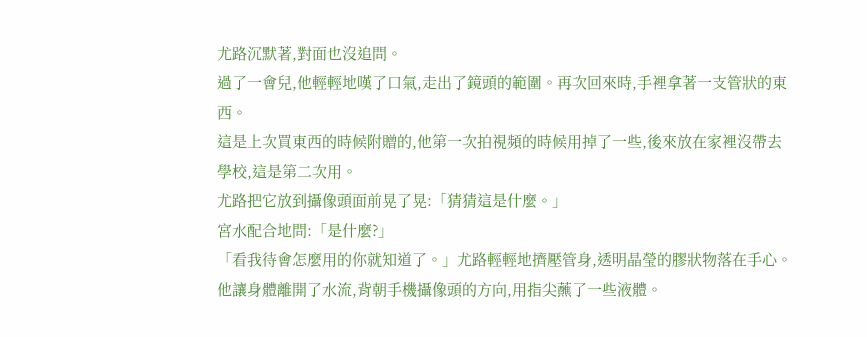尤路沉默著,對面也沒追問。
過了一會兒,他輕輕地嘆了口氣,走出了鏡頭的範圍。再次回來時,手裡拿著一支管狀的東西。
這是上次買東西的時候附贈的,他第一次拍視頻的時候用掉了一些,後來放在家裡沒帶去學校,這是第二次用。
尤路把它放到攝像頭面前晃了晃:「猜猜這是什麼。」
宮水配合地問:「是什麼?」
「看我待會怎麼用的你就知道了。」尤路輕輕地擠壓管身,透明晶瑩的膠狀物落在手心。
他讓身體離開了水流,背朝手機攝像頭的方向,用指尖蘸了一些液體。